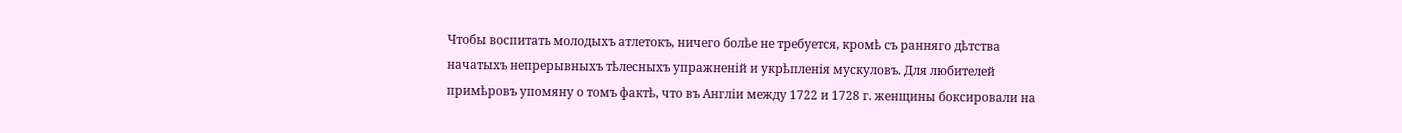Чтобы воспитать молодыхъ атлетокъ, ничего болѣе не требуется, кромѣ съ ранняго дѣтства начатыхъ непрерывныхъ тѣлесныхъ упражненій и укрѣпленія мускуловъ. Для любителей примѣровъ упомяну о томъ фактѣ, что въ Англіи между 1722 и 1728 г. женщины боксировали на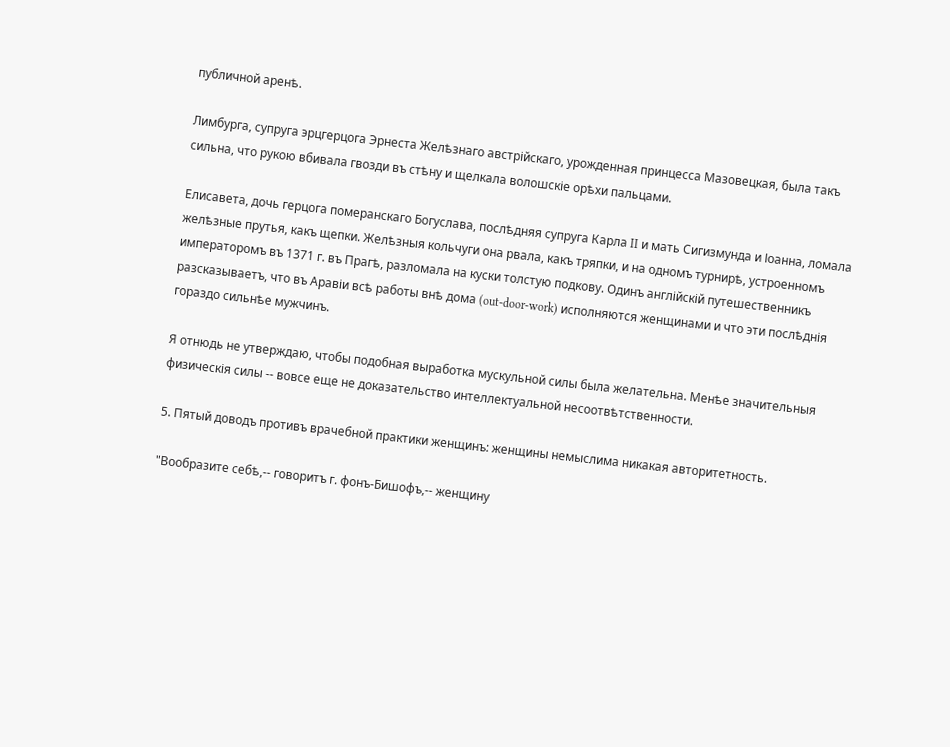публичной аренѣ.

Лимбурга, супруга эрцгерцога Эрнеста Желѣзнаго австрійскаго, урожденная принцесса Мазовецкая, была такъ сильна, что рукою вбивала гвозди въ стѣну и щелкала волошскіе орѣхи пальцами.

Елисавета, дочь герцога померанскаго Богуслава, послѣдняя супруга Карла II и мать Сигизмунда и Іоанна, ломала желѣзные прутья, какъ щепки. Желѣзныя кольчуги она рвала, какъ тряпки, и на одномъ турнирѣ, устроенномъ императоромъ въ 1371 г. въ Прагѣ, разломала на куски толстую подкову. Одинъ англійскій путешественникъ разсказываетъ, что въ Аравіи всѣ работы внѣ дома (out-door-work) исполняются женщинами и что эти послѣднія гораздо сильнѣе мужчинъ.

Я отнюдь не утверждаю, чтобы подобная выработка мускульной силы была желательна. Менѣе значительныя физическія силы -- вовсе еще не доказательство интеллектуальной несоотвѣтственности.

5. Пятый доводъ противъ врачебной практики женщинъ: женщины немыслима никакая авторитетность.

"Вообразите себѣ,-- говоритъ г. фонъ-Бишофъ,-- женщину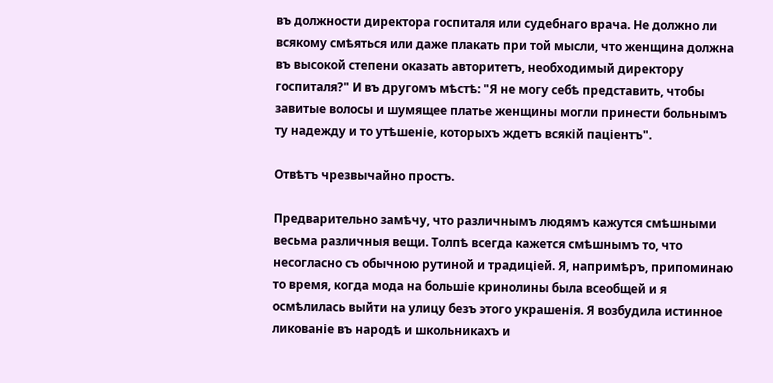въ должности директора госпиталя или судебнаго врача. Не должно ли всякому смѣяться или даже плакать при той мысли, что женщина должна въ высокой степени оказать авторитетъ, необходимый директору госпиталя?" И въ другомъ мѣстѣ: "Я не могу себѣ представить, чтобы завитые волосы и шумящее платье женщины могли принести больнымъ ту надежду и то утѣшеніе, которыхъ ждетъ всякій паціентъ".

Отвѣтъ чрезвычайно простъ.

Предварительно замѣчу, что различнымъ людямъ кажутся смѣшными весьма различныя вещи. Толпѣ всегда кажется смѣшнымъ то, что несогласно съ обычною рутиной и традиціей. Я, напримѣръ, припоминаю то время, когда мода на большіе кринолины была всеобщей и я осмѣлилась выйти на улицу безъ этого украшенія. Я возбудила истинное ликованіе въ народѣ и школьникахъ и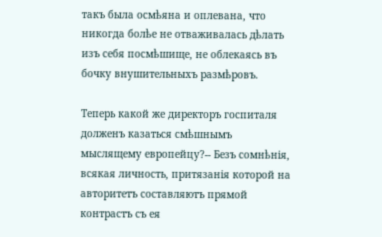такъ была осмѣяна и оплевана, что никогда болѣе не отваживалась дѣлать изъ себя посмѣшище, не облекаясь въ бочку внушительныхъ размѣровъ.

Теперь какой же директоръ госпиталя долженъ казаться смѣшнымъ мыслящему европейцу?-- Безъ сомнѣнія, всякая личность, притязанія которой на авторитетъ составляютъ прямой контрастъ съ ея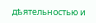дѣятельностью и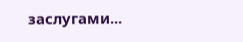заслугами...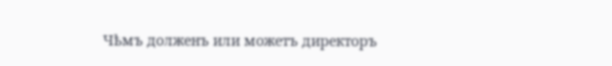Чѣмъ долженъ или можетъ директоръ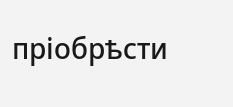пріобрѣсти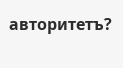авторитетъ?